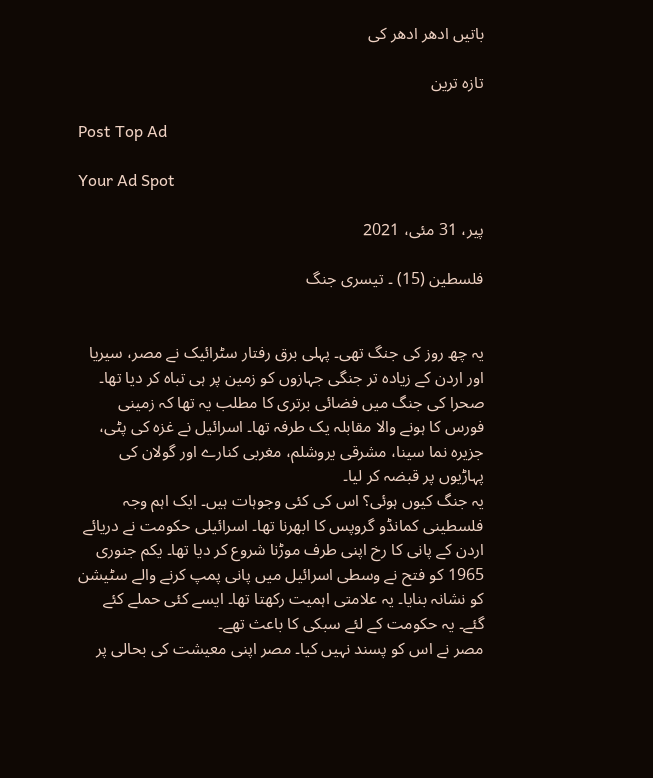باتیں ادھر ادھر کی

تازہ ترین

Post Top Ad

Your Ad Spot

پیر، 31 مئی، 2021

فلسطین (15) ۔ تیسری جنگ


یہ چھ روز کی جنگ تھی۔ پہلی برق رفتار سٹرائیک نے مصر، سیریا اور اردن کے زیادہ تر جنگی جہازوں کو زمین پر ہی تباہ کر دیا تھا۔ صحرا کی جنگ میں فضائی برتری کا مطلب یہ تھا کہ زمینی فورس کا ہونے والا مقابلہ یک طرفہ تھا۔ اسرائیل نے غزہ کی پٹی، جزیرہ نما سینا، مشرقی یروشلم، مغربی کنارے اور گولان کی پہاڑیوں پر قبضہ کر لیا۔
یہ جنگ کیوں ہوئی؟ اس کی کئی وجوہات ہیں۔ ایک اہم وجہ فلسطینی کمانڈو گروپس کا ابھرنا تھا۔ اسرائیلی حکومت نے دریائے اردن کے پانی کا رخ اپنی طرف موڑنا شروع کر دیا تھا۔ یکم جنوری 1965 کو فتح نے وسطی اسرائیل میں پانی پمپ کرنے والے سٹیشن کو نشانہ بنایا۔ یہ علامتی اہمیت رکھتا تھا۔ ایسے کئی حملے کئے گئے۔ یہ حکومت کے لئے سبکی کا باعث تھے۔
مصر نے اس کو پسند نہیں کیا۔ مصر اپنی معیشت کی بحالی پر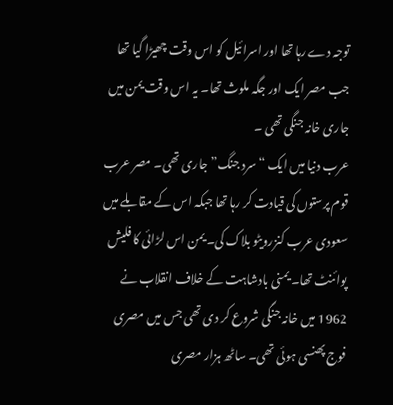توجہ دے رہا تھا اور اسرائیل کو اس وقت چھیڑا گیا تھا جب مصر ایک اور جگہ ملوث تھا۔ یہ اس وقت یمن میں جاری خانہ جنگی تھی ۔
عرب دنیا میں ایک “سرد جنگ” جاری تھی۔ مصر عرب قوم پرستوں کی قیادت کر رہا تھا جبکہ اس کے مقابلے میں سعودی عرب کنزرویٹو بلاک کی۔ یمن اس لڑائی کا فلیش پوائنٹ تھا۔ یمنی بادشاہت کے خلاف انقلاب نے 1962 میں خانہ جنگی شروع کر دی تھی جس میں مصری فوج پھنسی ہوئی تھی۔ ساٹھ ہزار مصری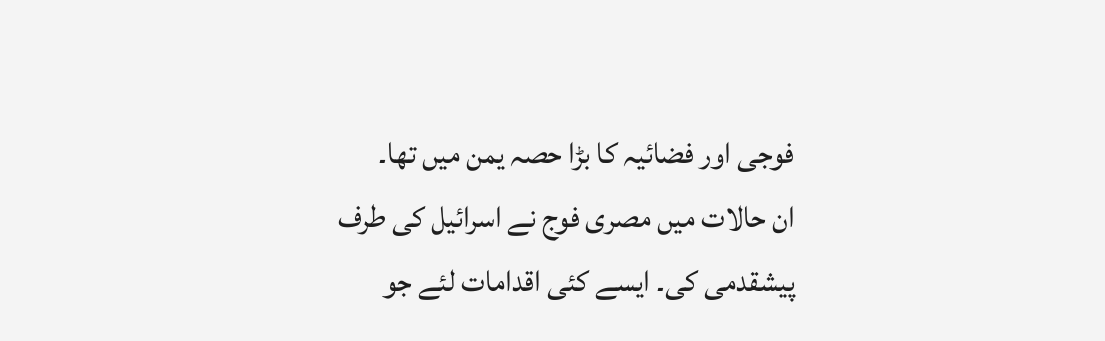فوجی اور فضائیہ کا بڑا حصہ یمن میں تھا۔
ان حالات میں مصری فوج نے اسرائیل کی طرف پیشقدمی کی۔ ایسے کئی اقدامات لئے جو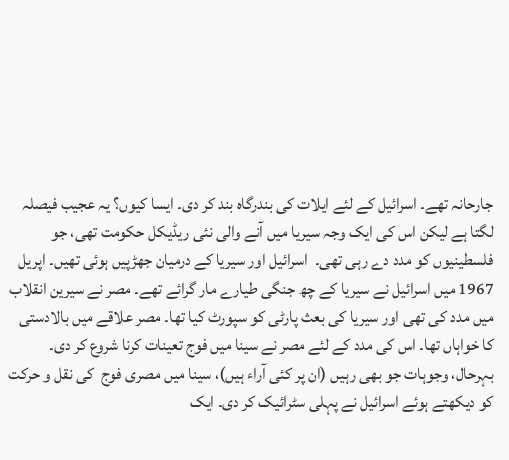جارحانہ تھے۔ اسرائیل کے لئے ایلات کی بندرگاہ بند کر دی۔ ایسا کیوں؟ یہ عجیب فیصلہ لگتا ہے لیکن اس کی ایک وجہ سیریا میں آنے والی نئی ریڈیکل حکومت تھی، جو فلسطینیوں کو مدد دے رہی تھی۔  اسرائیل اور سیریا کے درمیان جھڑپیں ہوئی تھیں۔ اپریل 1967 میں اسرائیل نے سیریا کے چھ جنگی طیارے مار گرائے تھے۔ مصر نے سیرین انقلاب میں مدد کی تھی اور سیریا کی بعث پارٹی کو سپورٹ کیا تھا۔ مصر علاقے میں بالادستی کا خواہاں تھا۔ اس کی مدد کے لئے مصر نے سینا میں فوج تعینات کرنا شروع کر دی۔ بہرحال، وجوہات جو بھی رہیں (ان پر کئی آراء ہیں)، سینا میں مصری فوج  کی نقل و حرکت کو دیکھتے ہوئے اسرائیل نے پہلی سٹرائیک کر دی۔ ایک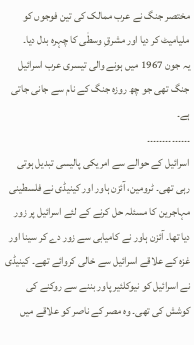مختصر جنگ نے عرب ممالک کی تین فوجوں کو ملیامیٹ کر دیا اور مشرقِ وسطٰی کا چہرہ بدل دیا۔
یہ جون 1967 میں ہونے والی تیسری عرب اسرائیل جنگ تھی جو چھ روزہ جنگ کے نام سے جانی جاتی ہے۔
۔۔۔۔۔۔۔۔۔۔۔۔۔۔
اسرائیل کے حوالے سے امریکی پالیسی تبدیل ہوتی رہی تھی۔ ٹرومین، آئزن ہاور اور کینیڈی نے فلسطینی مہاجرین کا مسئلہ حل کرنے کے لئے اسرائیل پر زور دیا تھا۔ آئزن ہاور نے کامیابی سے زور دے کر سینا اور غزہ کے علاقے اسرائیل سے خالی کروائے تھے۔ کینیڈی نے اسرائیل کو نیوکلئیر پاور بننے سے روکنے کی کوشش کی تھی۔ وہ مصر کے ناصر کو علاقے میں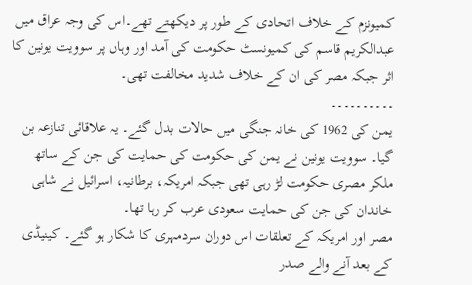کمیونزم کے خلاف اتحادی کے طور پر دیکھتے تھے۔اس کی وجہ عراق میں عبدالکریم قاسم کی کمیونسٹ حکومت کی آمد اور وہاں پر سوویت یونین کا اثر جبکہ مصر کی ان کے خلاف شدید مخالفت تھی۔
۔۔۔۔۔۔۔۔۔۔
یمن کی 1962 کی خانہ جنگی میں حالات بدل گئے۔ یہ علاقائی تنازعہ بن گیا۔ سوویت یونین نے یمن کی حکومت کی حمایت کی جن کے ساتھ ملکر مصری حکومت لڑ رہی تھی جبکہ امریکہ، برطانیہ، اسرائیل نے شاہی خاندان کی جن کی حمایت سعودی عرب کر رہا تھا۔
مصر اور امریکہ کے تعلقات اس دوران سردمہری کا شکار ہو گئے۔ کینیڈی کے بعد آنے والے صدر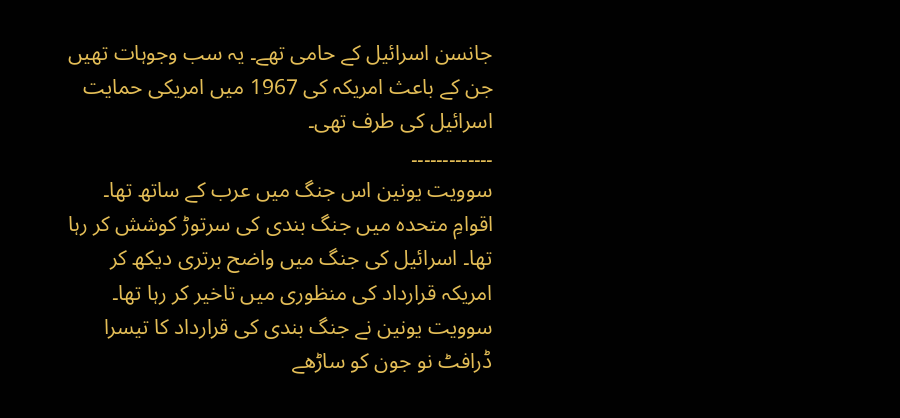جانسن اسرائیل کے حامی تھے۔ یہ سب وجوہات تھیں جن کے باعث امریکہ کی 1967 میں امریکی حمایت اسرائیل کی طرف تھی۔
۔۔۔۔۔۔۔۔۔۔۔۔۔
سوویت یونین اس جنگ میں عرب کے ساتھ تھا۔ اقوامِ متحدہ میں جنگ بندی کی سرتوڑ کوشش کر رہا تھا۔ اسرائیل کی جنگ میں واضح برتری دیکھ کر امریکہ قرارداد کی منظوری میں تاخیر کر رہا تھا۔
سوویت یونین نے جنگ بندی کی قرارداد کا تیسرا ڈرافٹ نو جون کو ساڑھے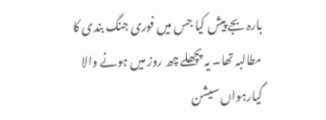بارہ بجے پیش کیا جس میں فوری جنگ بندی کا مطالبہ تھا۔ یہ پچھلے چھ روز میں ہونے والا گیارہواں سیشن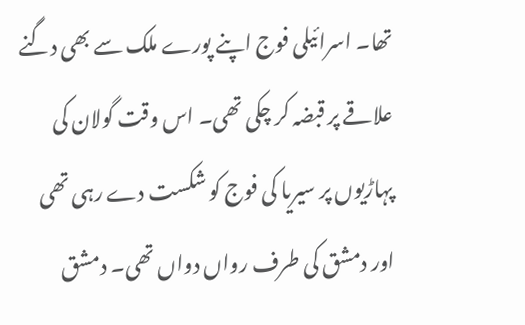تھا۔ اسرائیلی فوج اپنے پورے ملک سے بھی دگنے علاقے پر قبضہ کر چکی تھی۔ اس وقت گولان کی پہاڑیوں پر سیریا کی فوج کو شکست دے رہی تھی اور دمشق کی طرف رواں دواں تھی۔ دمشق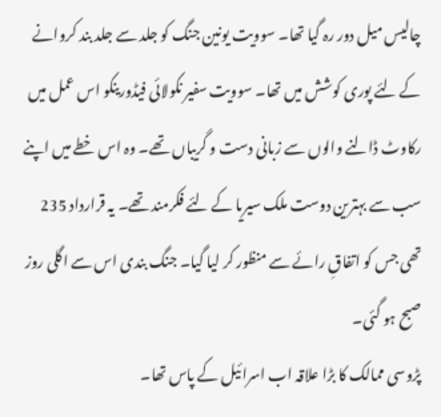چالیس میل دور رہ گیا تھا۔ سوویت یونین جنگ کو جلد سے جلد بند کروانے کے لئے پوری کوشش میں تھا۔ سوویت سفیر نکولائی فیڈورینکو اس عمل میں رکاوٹ ڈالنے والوں سے زبانی دست و گریباں تھے۔ وہ اس خطے میں اپنے سب سے بہترین دوست ملک سیریا کے لئے فکرمند تھے۔ یہ قرارداد 235 تھی جس کو اتفاقِ رائے سے منظور کر لیا گیا۔ جنگ بندی اس سے اگلی روز صبح ہو گئی۔
پڑوسی ممالک کا بڑا علاقہ اب اسرائیل کے پاس تھا۔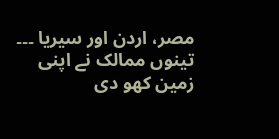مصر، اردن اور سیریا ۔۔۔ تینوں ممالک نے اپنی زمین کھو دی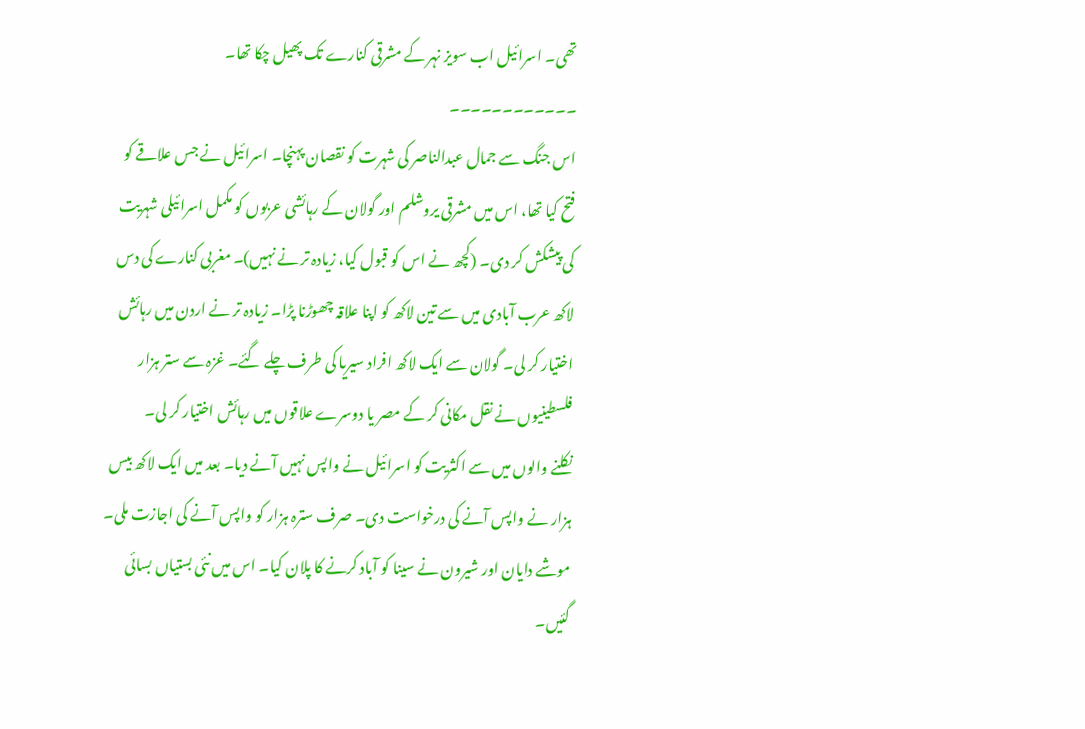تھی۔ اسرائیل اب سویز نہر کے مشرقی کنارے تک پھیل چکا تھا۔
۔۔۔۔۔۔۔۔۔۔۔۔
اس جنگ سے جمال عبدالناصر کی شہرت کو نقصان پہنچا۔ اسرائیل نے جس علاقے کو فتح کیا تھا، اس میں مشرقی یروشلم اور گولان کے رہائشی عربوں کو مکمل اسرائیلی شہریت کی پیشکش کر دی۔ (کچھ نے اس کو قبول کیا، زیادہ تر نے نہیں)۔ مغربی کنارے کی دس لاکھ عرب آبادی میں سے تین لاکھ کو اپنا علاقہ چھوڑنا پڑا۔ زیادہ تر نے اردن میں رہائش اختیار کر لی۔ گولان سے ایک لاکھ افراد سیریا کی طرف چلے گئے۔ غزہ سے ستر ہزار فلسطینیوں نے نقل مکانی کر کے مصر یا دوسرے علاقوں میں رہائش اختیار کر لی۔
نکلنے والوں میں سے اکثریت کو اسرائیل نے واپس نہیں آنے دیا۔ بعد میں ایک لاکھ بیس ہزار نے واپس آنے کی درخواست دی۔ صرف سترہ ہزار کو واپس آنے کی اجازت ملی۔
موشے دایان اور شیرون نے سینا کو آباد کرنے کا پلان کیا۔ اس میں نئی بستیاں بسائی گئیں۔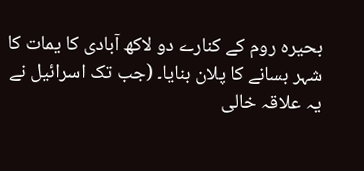بحیرہ روم کے کنارے دو لاکھ آبادی کا یمات کا شہر بسانے کا پلان بنایا۔ (جب تک اسرائیل نے یہ علاقہ خالی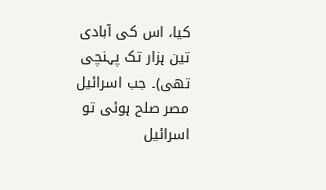کیا، اس کی آبادی تین ہزار تک پہنچی تھی)۔ جب اسرائیل مصر صلح ہوئی تو اسرائیل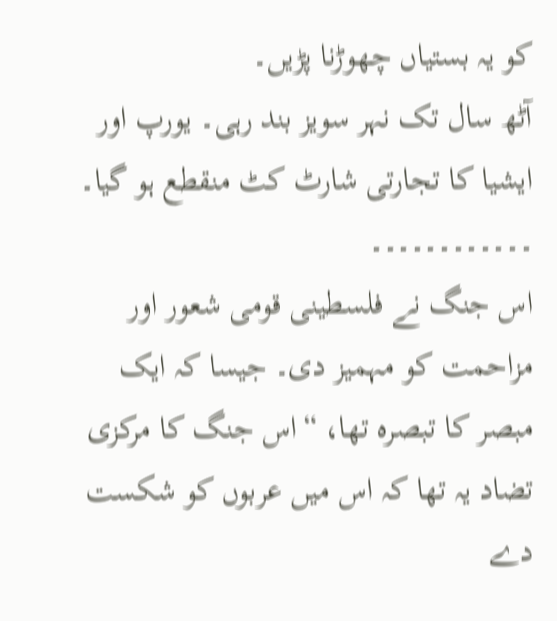کو یہ بستیاں چھوڑنا پڑیں۔
آٹھ سال تک نہر سویز بند رہی۔ یورپ اور ایشیا کا تجارتی شارٹ کٹ منقطع ہو گیا۔
۔۔۔۔۔۔۔۔۔۔۔۔
اس جنگ نے فلسطینی قومی شعور اور مزاحمت کو مہمیز دی۔ جیسا کہ ایک مبصر کا تبصرہ تھا، “اس جنگ کا مرکزی تضاد یہ تھا کہ اس میں عربوں کو شکست دے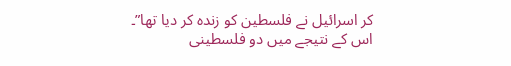کر اسرائیل نے فلسطین کو زندہ کر دیا تھا”۔
اس کے نتیجے میں دو فلسطینی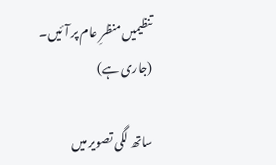تنظیمیں منظرِ عام پر آئیں۔
(جاری ہے)

ساتھ لگی تصویر میں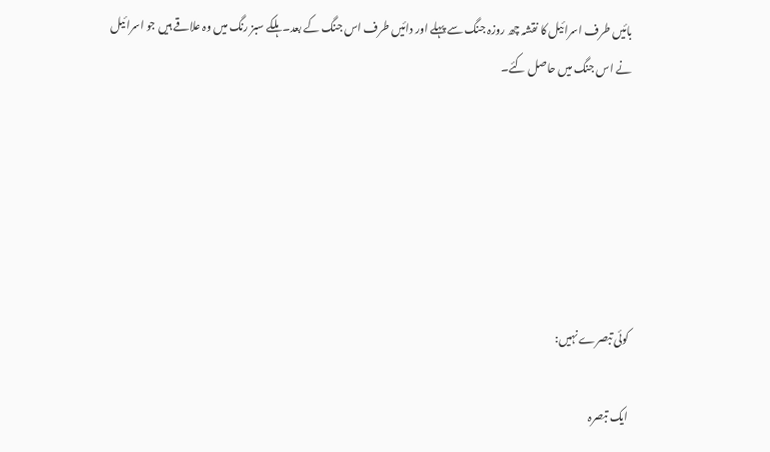بائیں طرف اسرائیل کا نقشہ چھ روزہ جنگ سے پہلے اور دائیں طرف اس جنگ کے بعد۔ ہلکے سبز رنگ میں وہ علاقے ہیں جو اسرائیل نے اس جنگ میں حاصل کئے۔






کوئی تبصرے نہیں:

ایک تبصرہ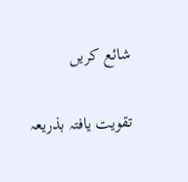شائع کریں

تقویت یافتہ بذریعہ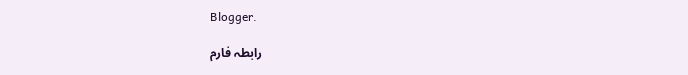Blogger.

رابطہ فارم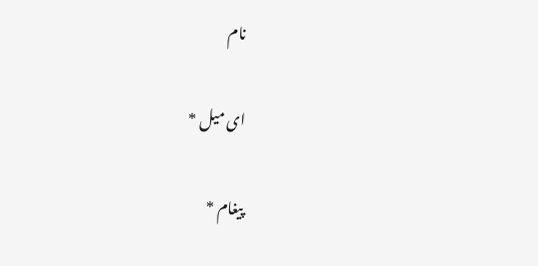نام

ای میل *

پیغام *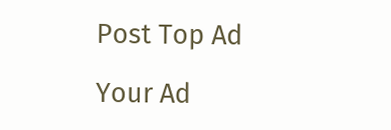Post Top Ad

Your Ad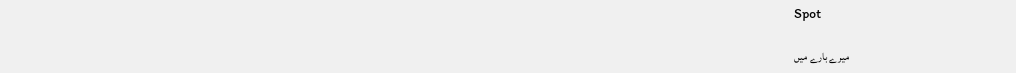Spot

میرے بارے میں